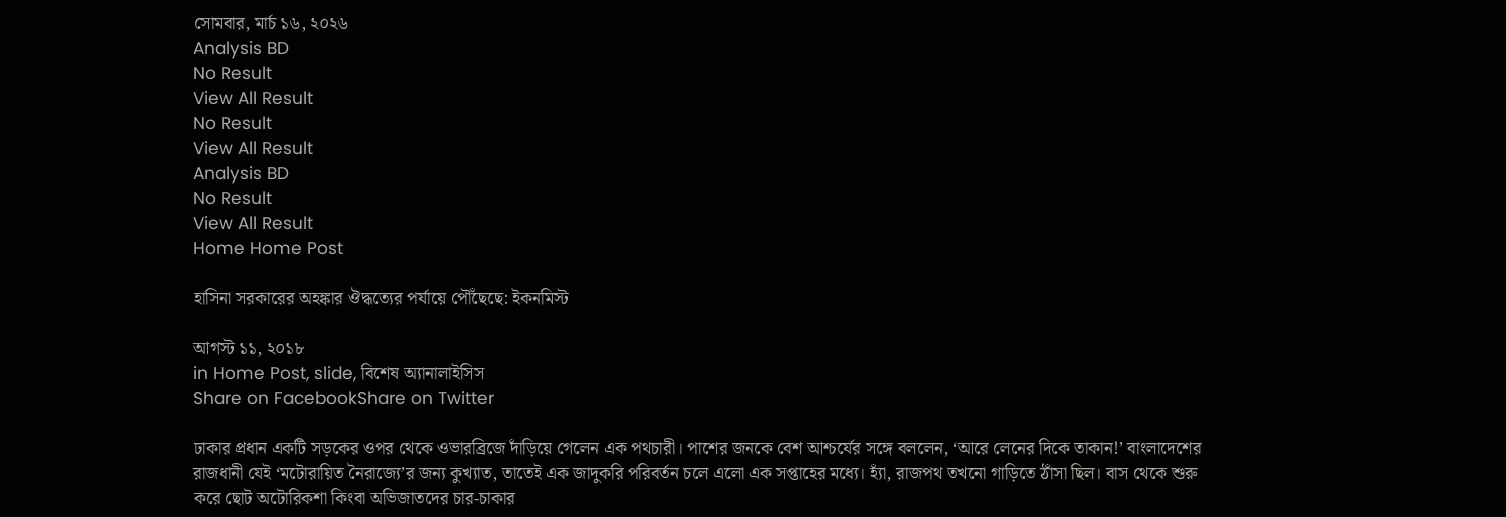সোমবার, মার্চ ১৬, ২০২৬
Analysis BD
No Result
View All Result
No Result
View All Result
Analysis BD
No Result
View All Result
Home Home Post

হাসিনা সরকারের অহঙ্কার ঔদ্ধত্যের পর্যায়ে পৌঁছেছে: ইকনমিস্ট

আগস্ট ১১, ২০১৮
in Home Post, slide, বিশেষ অ্যানালাইসিস
Share on FacebookShare on Twitter

ঢাকার প্রধান একটি সড়কের ওপর থেকে ওভারব্রিজে দাঁড়িয়ে গেলেন এক পথচারী। পাশের জনকে বেশ আশ্চর্যের সঙ্গে বললেন, ‘আরে লেনের দিকে তাকান!’ বাংলাদেশের রাজধানী যেই ‘মটোরায়িত নৈরাজ্যে’র জন্য কুখ্যাত, তাতেই এক জাদুকরি পরিবর্তন চলে এলো এক সপ্তাহের মধ্যে। হ্যাঁ, রাজপথ তখনো গাড়িতে ঠাঁসা ছিল। বাস থেকে শুরু করে ছোট অটোরিকশা কিংবা অভিজাতদের চার-চাকার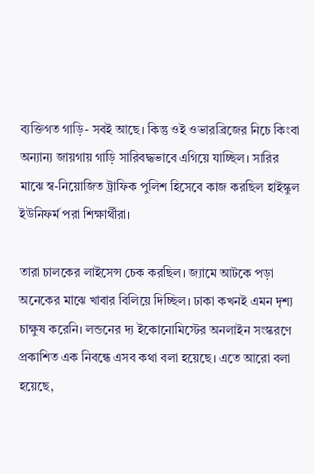ব্যক্তিগত গাড়ি- সবই আছে। কিন্তু ওই ওভারব্রিজের নিচে কিংবা অন্যান্য জায়গায় গাড়ি সারিবদ্ধভাবে এগিয়ে যাচ্ছিল। সারির মাঝে স্ব-নিয়োজিত ট্রাফিক পুলিশ হিসেবে কাজ করছিল হাইস্কুল ইউনিফর্ম পরা শিক্ষার্থীরা।

তারা চালকের লাইসেন্স চেক করছিল। জ্যামে আটকে পড়া অনেকের মাঝে খাবার বিলিয়ে দিচ্ছিল। ঢাকা কখনই এমন দৃশ্য চাক্ষুষ করেনি। লন্ডনের দ্য ইকোনোমিস্টের অনলাইন সংস্করণে প্রকাশিত এক নিবন্ধে এসব কথা বলা হয়েছে। এতে আরো বলা হয়েছে,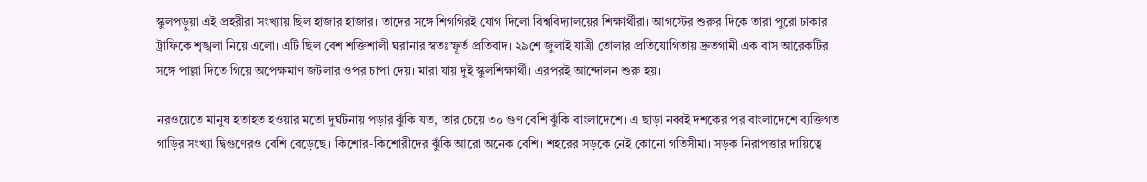স্কুলপড়ুয়া এই প্রহরীরা সংখ্যায় ছিল হাজার হাজার। তাদের সঙ্গে শিগগিরই যোগ দিলো বিশ্ববিদ্যালয়ের শিক্ষার্থীরা। আগস্টের শুরুর দিকে তারা পুরো ঢাকার ট্রাফিকে শৃঙ্খলা নিয়ে এলো। এটি ছিল বেশ শক্তিশালী ঘরানার স্বতঃস্ফূর্ত প্রতিবাদ। ২৯শে জুলাই যাত্রী তোলার প্রতিযোগিতায় দ্রুতগামী এক বাস আরেকটির সঙ্গে পাল্লা দিতে গিয়ে অপেক্ষমাণ জটলার ওপর চাপা দেয়। মারা যায় দুই স্কুলশিক্ষার্থী। এরপরই আন্দোলন শুরু হয়।

নরওয়েতে মানুষ হতাহত হওয়ার মতো দুর্ঘটনায় পড়ার ঝুঁকি যত, তার চেয়ে ৩০ গুণ বেশি ঝুঁকি বাংলাদেশে। এ ছাড়া নব্বই দশকের পর বাংলাদেশে ব্যক্তিগত গাড়ির সংখ্যা দ্বিগুণেরও বেশি বেড়েছে। কিশোর-কিশোরীদের ঝুঁকি আরো অনেক বেশি। শহরের সড়কে নেই কোনো গতিসীমা। সড়ক নিরাপত্তার দায়িত্বে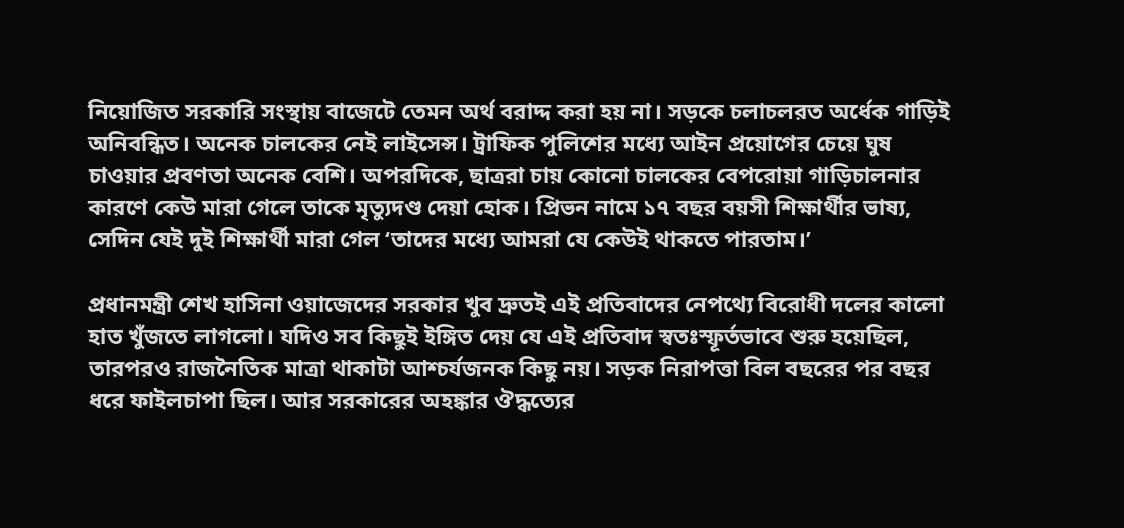নিয়োজিত সরকারি সংস্থায় বাজেটে তেমন অর্থ বরাদ্দ করা হয় না। সড়কে চলাচলরত অর্ধেক গাড়িই অনিবন্ধিত। অনেক চালকের নেই লাইসেন্স। ট্রাফিক পুলিশের মধ্যে আইন প্রয়োগের চেয়ে ঘুষ চাওয়ার প্রবণতা অনেক বেশি। অপরদিকে, ছাত্ররা চায় কোনো চালকের বেপরোয়া গাড়িচালনার কারণে কেউ মারা গেলে তাকে মৃত্যুদণ্ড দেয়া হোক। প্রিভন নামে ১৭ বছর বয়সী শিক্ষার্থীর ভাষ্য, সেদিন যেই দুই শিক্ষার্থী মারা গেল ‘তাদের মধ্যে আমরা যে কেউই থাকতে পারতাম।’

প্রধানমন্ত্রী শেখ হাসিনা ওয়াজেদের সরকার খুব দ্রুতই এই প্রতিবাদের নেপথ্যে বিরোধী দলের কালো হাত খুঁজতে লাগলো। যদিও সব কিছুই ইঙ্গিত দেয় যে এই প্রতিবাদ স্বতঃস্ফূর্তভাবে শুরু হয়েছিল, তারপরও রাজনৈতিক মাত্রা থাকাটা আশ্চর্যজনক কিছু নয়। সড়ক নিরাপত্তা বিল বছরের পর বছর ধরে ফাইলচাপা ছিল। আর সরকারের অহঙ্কার ঔদ্ধত্যের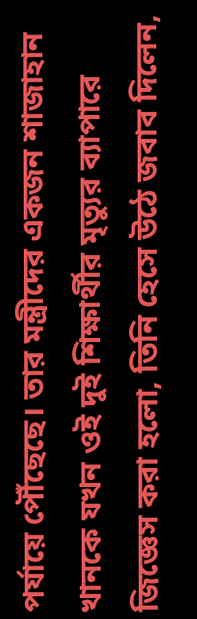পর্যায়ে পৌঁছেছে। তার মন্ত্রীদের একজন শাজাহান খানকে যখন ওই দুই শিক্ষার্থীর মৃত্যুর ব্যাপারে জিজ্ঞেস করা হলো, তিনি হেসে উঠে জবাব দিলেন,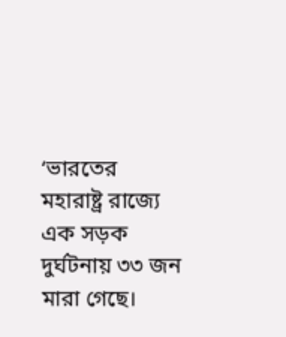‘ভারতের মহারাষ্ট্র রাজ্যে এক সড়ক দুর্ঘটনায় ৩৩ জন মারা গেছে।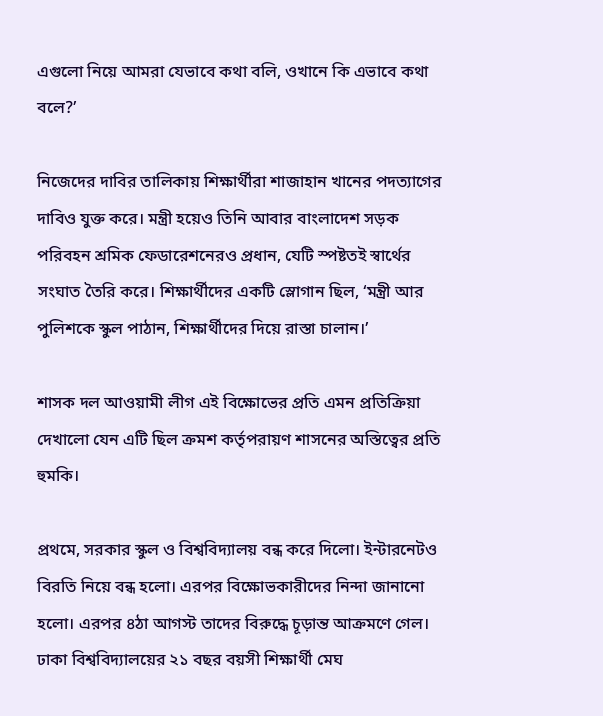এগুলো নিয়ে আমরা যেভাবে কথা বলি, ওখানে কি এভাবে কথা বলে?’

নিজেদের দাবির তালিকায় শিক্ষার্থীরা শাজাহান খানের পদত্যাগের দাবিও যুক্ত করে। মন্ত্রী হয়েও তিনি আবার বাংলাদেশ সড়ক পরিবহন শ্রমিক ফেডারেশনেরও প্রধান, যেটি স্পষ্টতই স্বার্থের সংঘাত তৈরি করে। শিক্ষার্থীদের একটি স্লোগান ছিল, ‘মন্ত্রী আর পুলিশকে স্কুল পাঠান, শিক্ষার্থীদের দিয়ে রাস্তা চালান।’

শাসক দল আওয়ামী লীগ এই বিক্ষোভের প্রতি এমন প্রতিক্রিয়া দেখালো যেন এটি ছিল ক্রমশ কর্তৃপরায়ণ শাসনের অস্তিত্বের প্রতি হুমকি।

প্রথমে, সরকার স্কুল ও বিশ্ববিদ্যালয় বন্ধ করে দিলো। ইন্টারনেটও বিরতি নিয়ে বন্ধ হলো। এরপর বিক্ষোভকারীদের নিন্দা জানানো হলো। এরপর ৪ঠা আগস্ট তাদের বিরুদ্ধে চূড়ান্ত আক্রমণে গেল। ঢাকা বিশ্ববিদ্যালয়ের ২১ বছর বয়সী শিক্ষার্থী মেঘ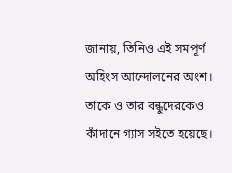জানায়, তিনিও এই সমপূর্ণ অহিংস আন্দোলনের অংশ। তাকে ও তার বন্ধুদেরকেও কাঁদানে গ্যাস সইতে হয়েছে।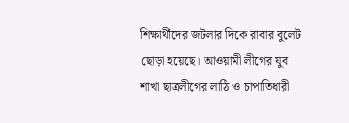শিক্ষার্থীদের জটলার দিকে রাবার বুলেট ছোড়া হয়েছে। আওয়ামী লীগের যুব শাখা ছাত্রলীগের লাঠি ও চাপাতিধারী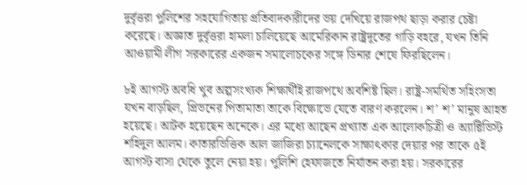দুর্বৃত্তরা পুলিশের সহযোগিতায় প্রতিবাদকারীদের ভয় দেখিয়ে রাজপথ ছাড়া করার চেষ্টা করেছে। অজ্ঞাত দুর্বৃত্তরা হামলা চালিয়েছে আমেরিকান রাষ্ট্রদূতের গাড়ি বহরে, যখন তিনি আওয়ামী লীগ সরকারের একজন সমালোচকের সঙ্গে ডিনার শেষে ফিরছিলেন।

৮ই আগস্ট অবধি খুব অল্পসংখ্যক শিক্ষার্থীই রাজপথে অবশিষ্ট ছিল। রাষ্ট্র-সমর্থিত সহিংসতা যখন বাড়ছিল, প্রিভনের পিতামাতা তাকে বিক্ষোভে যেতে বারণ করলেন। শ’ শ’ মানুষ আহত হয়েছে। আটক হয়েছেন অনেকে। এর মধ্যে আছেন প্রখ্যাত এক আলোকচিত্রী ও অ্যাক্টিভিস্ট শহিদুল আলম। কাতারভিত্তিক আল জাজিরা চ্যানেলকে সাক্ষাৎকার দেয়ার পর তাকে ৫ই আগস্ট বাসা থেকে তুলে নেয়া হয়। পুলিশি হেফাজতে নির্যাতন করা হয়। সরকারের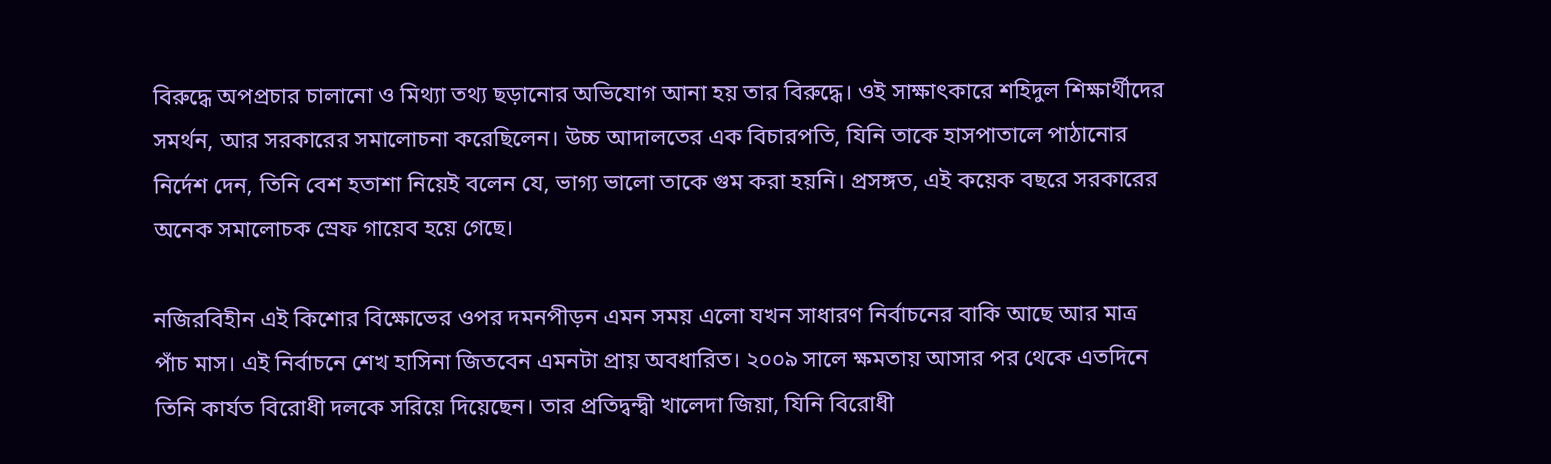বিরুদ্ধে অপপ্রচার চালানো ও মিথ্যা তথ্য ছড়ানোর অভিযোগ আনা হয় তার বিরুদ্ধে। ওই সাক্ষাৎকারে শহিদুল শিক্ষার্থীদের সমর্থন, আর সরকারের সমালোচনা করেছিলেন। উচ্চ আদালতের এক বিচারপতি, যিনি তাকে হাসপাতালে পাঠানোর নির্দেশ দেন, তিনি বেশ হতাশা নিয়েই বলেন যে, ভাগ্য ভালো তাকে গুম করা হয়নি। প্রসঙ্গত, এই কয়েক বছরে সরকারের অনেক সমালোচক স্রেফ গায়েব হয়ে গেছে।

নজিরবিহীন এই কিশোর বিক্ষোভের ওপর দমনপীড়ন এমন সময় এলো যখন সাধারণ নির্বাচনের বাকি আছে আর মাত্র পাঁচ মাস। এই নির্বাচনে শেখ হাসিনা জিতবেন এমনটা প্রায় অবধারিত। ২০০৯ সালে ক্ষমতায় আসার পর থেকে এতদিনে তিনি কার্যত বিরোধী দলকে সরিয়ে দিয়েছেন। তার প্রতিদ্বন্দ্বী খালেদা জিয়া, যিনি বিরোধী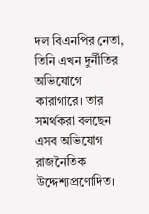দল বিএনপির নেতা, তিনি এখন দুর্নীতির অভিযোগে কারাগারে। তার সমর্থকরা বলছেন এসব অভিযোগ রাজনৈতিক উদ্দেশ্যপ্রণোদিত।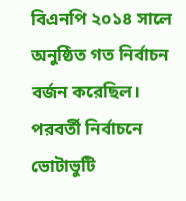বিএনপি ২০১৪ সালে অনুষ্ঠিত গত নির্বাচন বর্জন করেছিল। পরবর্তী নির্বাচনে ভোটাভুটি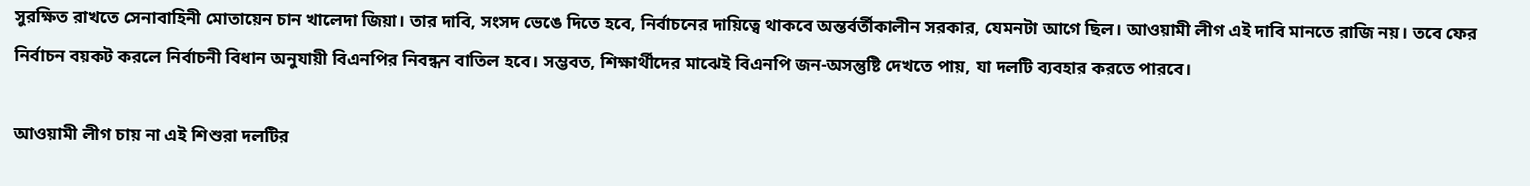সুরক্ষিত রাখতে সেনাবাহিনী মোতায়েন চান খালেদা জিয়া। তার দাবি, সংসদ ভেঙে দিতে হবে, নির্বাচনের দায়িত্বে থাকবে অন্তর্বর্তীকালীন সরকার, যেমনটা আগে ছিল। আওয়ামী লীগ এই দাবি মানতে রাজি নয়। তবে ফের নির্বাচন বয়কট করলে নির্বাচনী বিধান অনুযায়ী বিএনপির নিবন্ধন বাতিল হবে। সম্ভবত, শিক্ষার্থীদের মাঝেই বিএনপি জন-অসন্তুষ্টি দেখতে পায়, যা দলটি ব্যবহার করতে পারবে।

আওয়ামী লীগ চায় না এই শিশুরা দলটির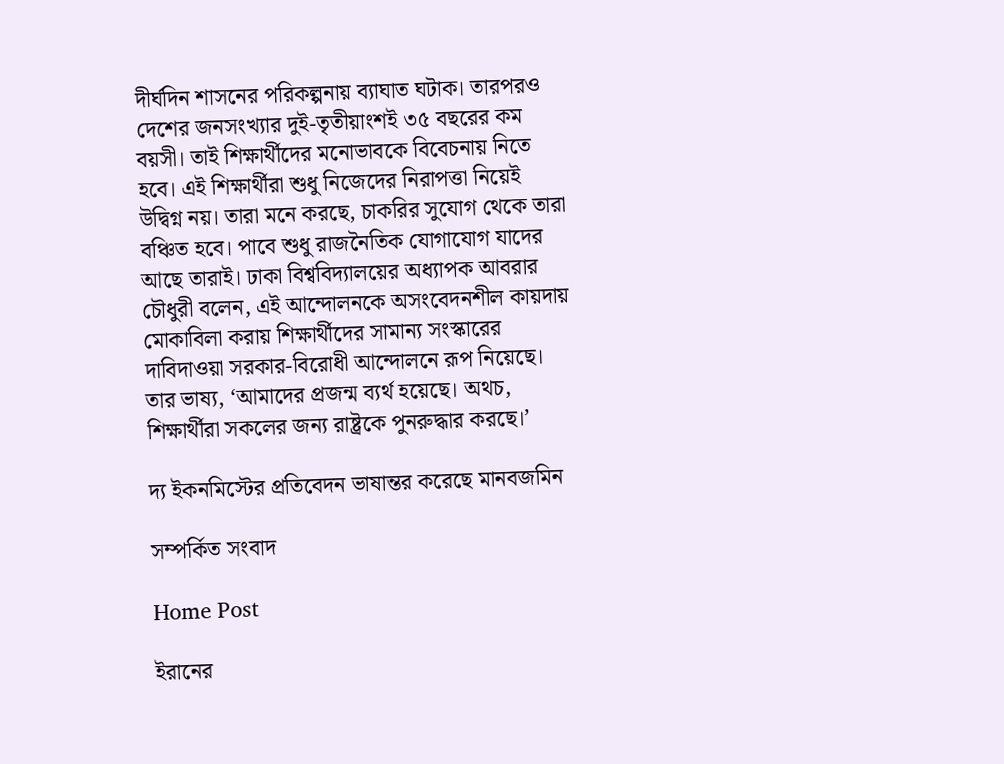দীর্ঘদিন শাসনের পরিকল্পনায় ব্যাঘাত ঘটাক। তারপরও দেশের জনসংখ্যার দুই-তৃতীয়াংশই ৩৫ বছরের কম বয়সী। তাই শিক্ষার্থীদের মনোভাবকে বিবেচনায় নিতে হবে। এই শিক্ষার্থীরা শুধু নিজেদের নিরাপত্তা নিয়েই উদ্বিগ্ন নয়। তারা মনে করছে, চাকরির সুযোগ থেকে তারা বঞ্চিত হবে। পাবে শুধু রাজনৈতিক যোগাযোগ যাদের আছে তারাই। ঢাকা বিশ্ববিদ্যালয়ের অধ্যাপক আবরার চৌধুরী বলেন, এই আন্দোলনকে অসংবেদনশীল কায়দায় মোকাবিলা করায় শিক্ষার্থীদের সামান্য সংস্কারের দাবিদাওয়া সরকার-বিরোধী আন্দোলনে রূপ নিয়েছে। তার ভাষ্য, ‘আমাদের প্রজন্ম ব্যর্থ হয়েছে। অথচ, শিক্ষার্থীরা সকলের জন্য রাষ্ট্রকে পুনরুদ্ধার করছে।’

দ্য ইকনমিস্টের প্রতিবেদন ভাষান্তর করেছে মানবজমিন

সম্পর্কিত সংবাদ

Home Post

ইরানের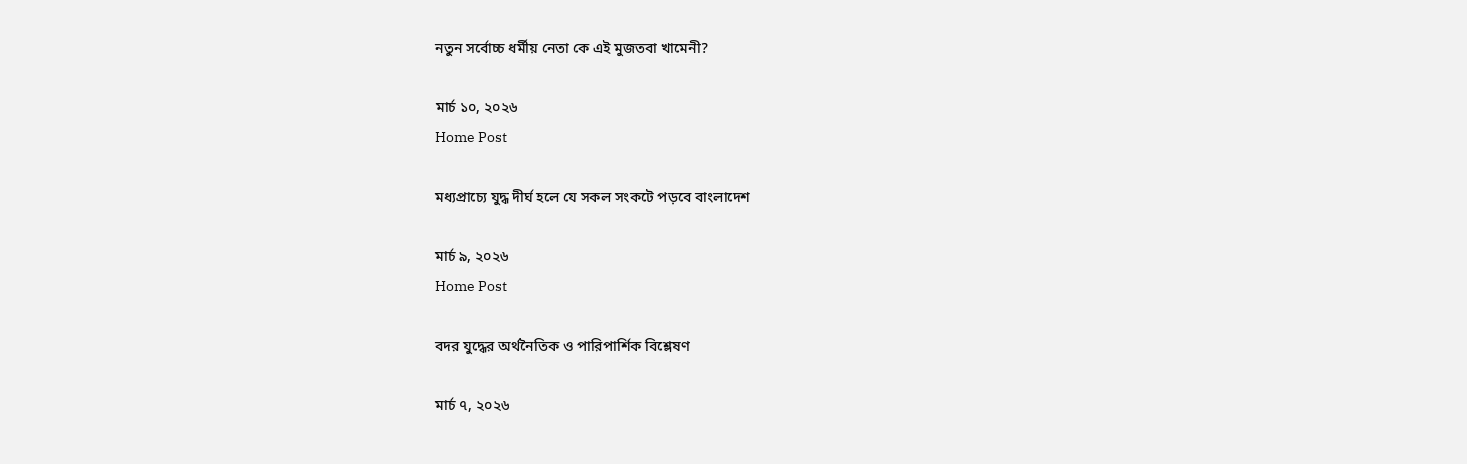নতুন সর্বোচ্চ ধর্মীয় নেতা কে এই মুজতবা খামেনী?

মার্চ ১০, ২০২৬
Home Post

মধ্যপ্রাচ্যে যুদ্ধ দীর্ঘ হলে যে সকল সংকটে পড়বে বাংলাদেশ

মার্চ ৯, ২০২৬
Home Post

বদর যুদ্ধের অর্থনৈতিক ও পারিপার্শিক বিশ্লেষণ

মার্চ ৭, ২০২৬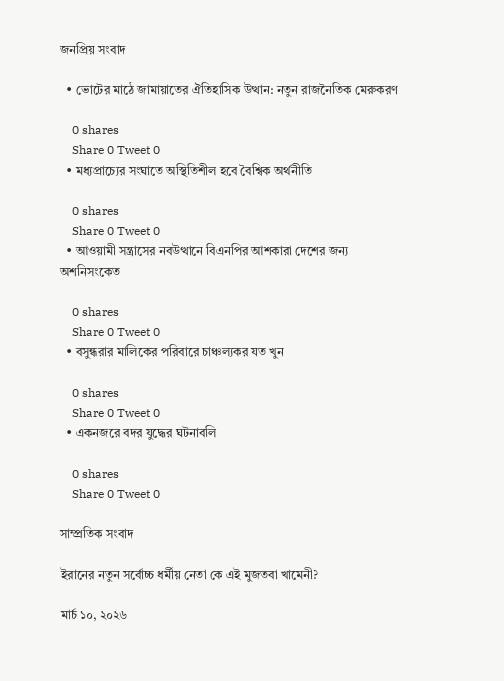জনপ্রিয় সংবাদ

  • ভোটের মাঠে জামায়াতের ঐতিহাসিক উত্থান: নতুন রাজনৈতিক মেরুকরণ

    0 shares
    Share 0 Tweet 0
  • মধ্যপ্রাচ্যের সংঘাতে অস্থিতিশীল হবে বৈশ্বিক অর্থনীতি

    0 shares
    Share 0 Tweet 0
  • আওয়ামী সন্ত্রাসের নবউত্থানে বিএনপির আশকারা দেশের জন্য অশনিসংকেত

    0 shares
    Share 0 Tweet 0
  • বসুন্ধরার মালিকের পরিবারে চাঞ্চল্যকর যত খুন

    0 shares
    Share 0 Tweet 0
  • একনজরে বদর যুদ্ধের ঘটনাবলি

    0 shares
    Share 0 Tweet 0

সাম্প্রতিক সংবাদ

ইরানের নতুন সর্বোচ্চ ধর্মীয় নেতা কে এই মুজতবা খামেনী?

মার্চ ১০, ২০২৬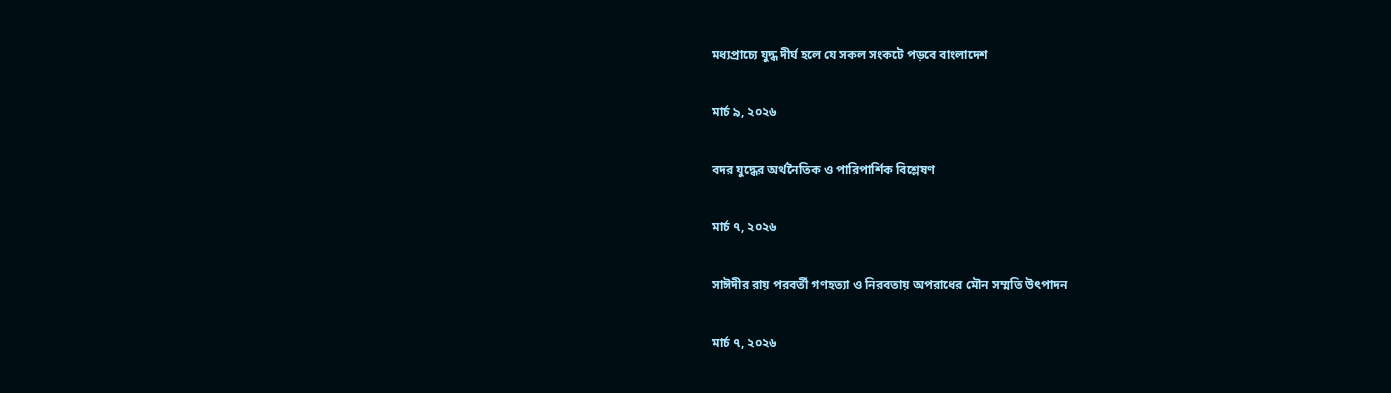মধ্যপ্রাচ্যে যুদ্ধ দীর্ঘ হলে যে সকল সংকটে পড়বে বাংলাদেশ

মার্চ ৯, ২০২৬

বদর যুদ্ধের অর্থনৈতিক ও পারিপার্শিক বিশ্লেষণ

মার্চ ৭, ২০২৬

সাঈদীর রায় পরবর্তী গণহত্যা ও নিরবতায় অপরাধের মৌন সম্মতি উৎপাদন

মার্চ ৭, ২০২৬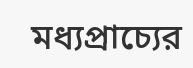মধ্যপ্রাচ্যের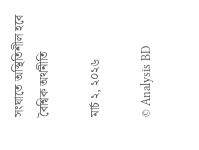সংঘাতে অস্থিতিশীল হবে বৈশ্বিক অর্থনীতি

মার্চ ২, ২০২৬

© Analysis BD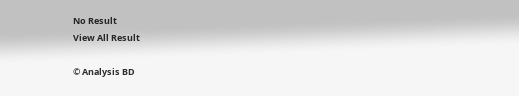No Result
View All Result

© Analysis BD